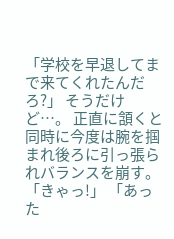「学校を早退してまで来てくれたんだろ?」 そうだけど…。 正直に頷くと同時に今度は腕を掴まれ後ろに引っ張られバランスを崩す。 「きゃっ!」 「あった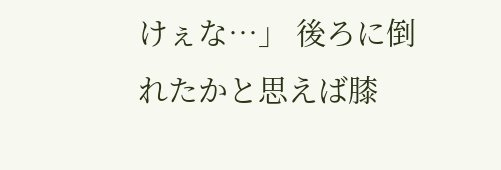けぇな…」 後ろに倒れたかと思えば膝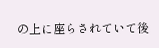の上に座らされていて後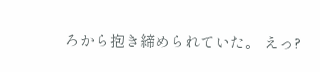ろから抱き締められていた。 えっ?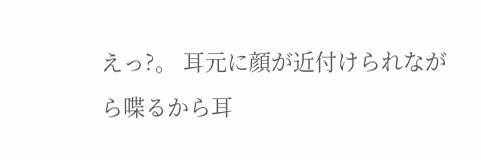えっ?。 耳元に顔が近付けられながら喋るから耳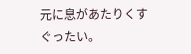元に息があたりくすぐったい。